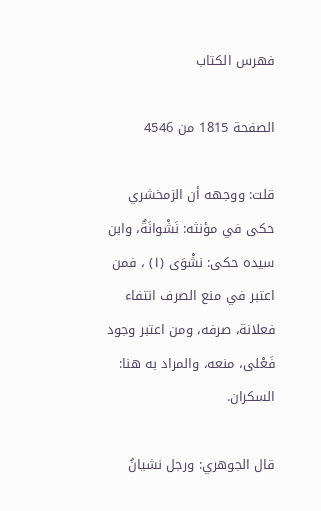فهرس الكتاب

الصفحة 1815 من 4546

قلت: ووجهه أن الزمخشري حكى في مؤنثه: نَشْوانَةٌ، وابن سيده حكى: نشْوَى (١) ، فمن اعتبر في منع الصرف انتفاء فعلانة، صرفه، ومن اعتبر وجود فَعْلى، منعه، والمراد به هنا: السكران.

قال الجوهري: ورجل نشيانُ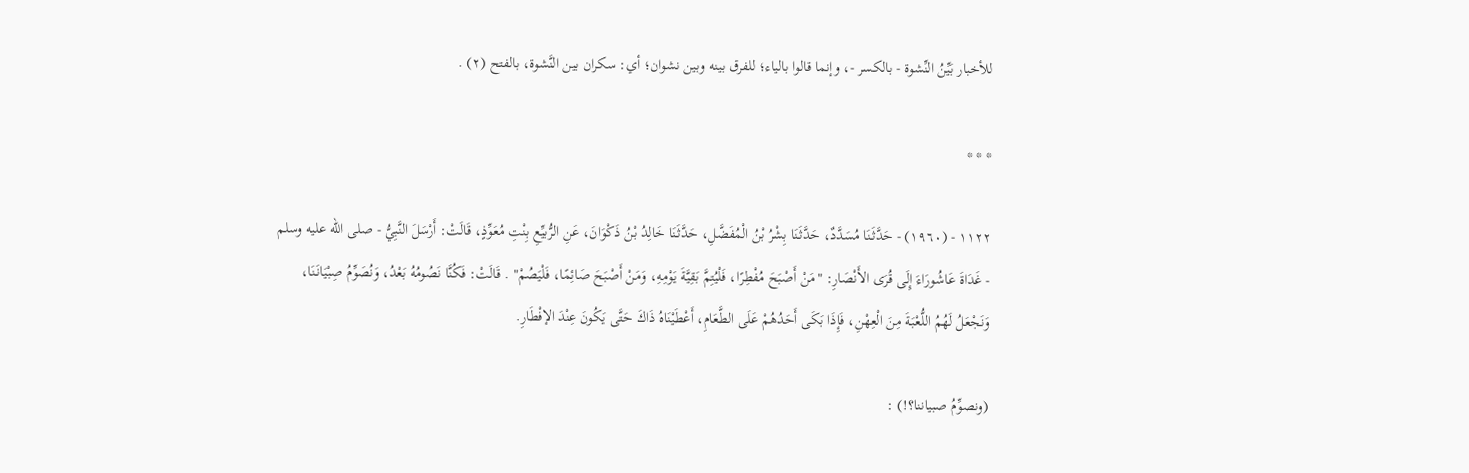للأخبار بَيِّنُ النِّشوة - بالكسر -، وإنما قالوا بالياء؛ للفرق بينه وبين نشوان؛ أي: سكران بين النَّشوة، بالفتح (٢) .

* * *

١١٢٢ - (١٩٦٠) - حَدَّثَنَا مُسَدَّدٌ، حَدَّثَنَا بِشْرُ بْنُ الْمُفَضَّلِ، حَدَّثَنَا خَالِدُ بْنُ ذَكْوَانَ، عَنِ الرُّبيِّعِ بِنْتِ مُعَوِّذٍ، قَالَتْ: أَرْسَلَ النَّبِيُّ - صلى الله عليه وسلم - غَدَاةَ عَاشُورَاءَ إِلَى قُرَى الأَنْصَارِ: "مَنْ أَصْبَحَ مُفْطِرًا، فَلْيُتِمَّ بَقِيَّةَ يَوْمِهِ، وَمَنْ أَصْبَحَ صَائِمًا، فَلْيَصُمْ" . قَالَتْ: فَكُنَّا نَصُومُهُ بَعْدُ، وَنُصَوِّمُ صِبْيَانَنَا، وَنَجْعَلُ لَهُمُ اللُّعْبَةَ مِنَ الْعِهْنِ، فَإِذَا بَكَى أَحَدُهُمْ عَلَى الطَّعَامِ، أَعْطَيْنَاهُ ذَاكَ حَتَّى يَكُونَ عِنْدَ الإفْطَارِ.

(ونصوِّمُ صبياننا؟!) :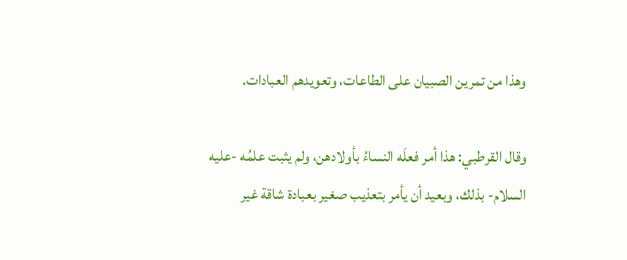وهذا من تمرين الصبيان على الطاعات، وتعويدهم العبادات.

وقال القرطبي: هذا أمر فعلَه النساءُ بأولادهن، ولم يثبت علمُه -عليه السلام- بذلك، وبعيد أن يأمر بتعذيب صغير بعبادة شاقة غير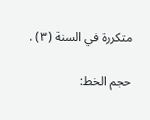متكررة في السنة (٣) .

حجم الخط: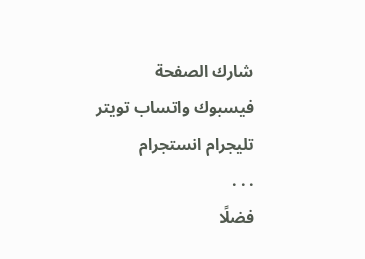شارك الصفحة
فيسبوك واتساب تويتر تليجرام انستجرام
. . .
فضلًا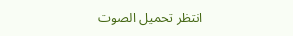انتظر تحميل الصوت